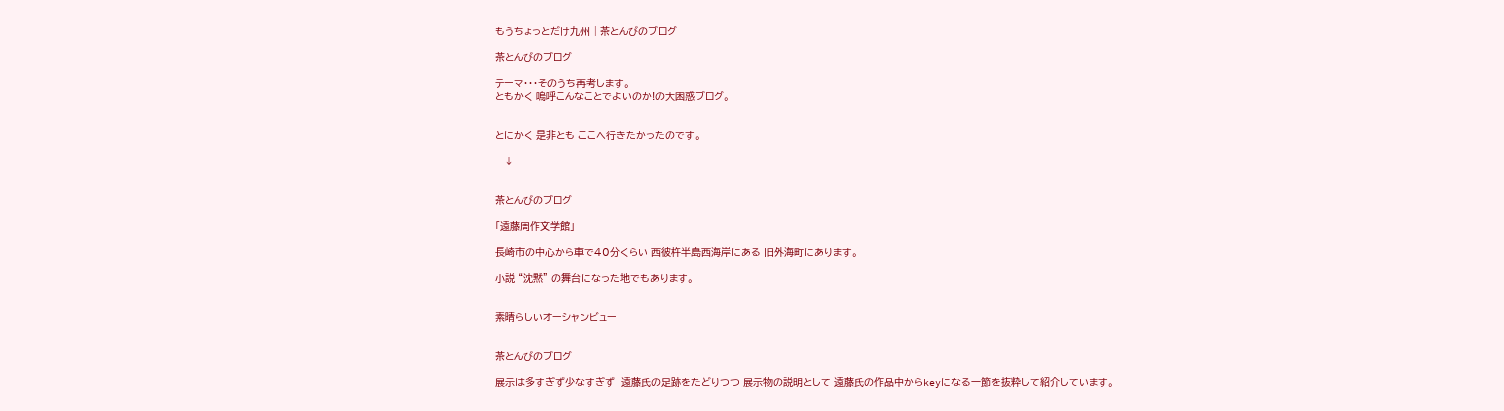もうちょっとだけ九州 | 茶とんびのブログ

茶とんびのブログ

テーマ・・・そのうち再考します。
ともかく 嗚呼こんなことでよいのか!の大困惑ブログ。


とにかく 是非とも ここへ行きたかったのです。

   ↓


茶とんびのブログ

「遠藤周作文学館」

長崎市の中心から車で40分くらい 西彼杵半島西海岸にある 旧外海町にあります。

小説 “沈黙” の舞台になった地でもあります。


素晴らしいオーシャンビュー


茶とんびのブログ

展示は多すぎず少なすぎず  遠藤氏の足跡をたどりつつ 展示物の説明として 遠藤氏の作品中からkeyになる一節を抜粋して紹介しています。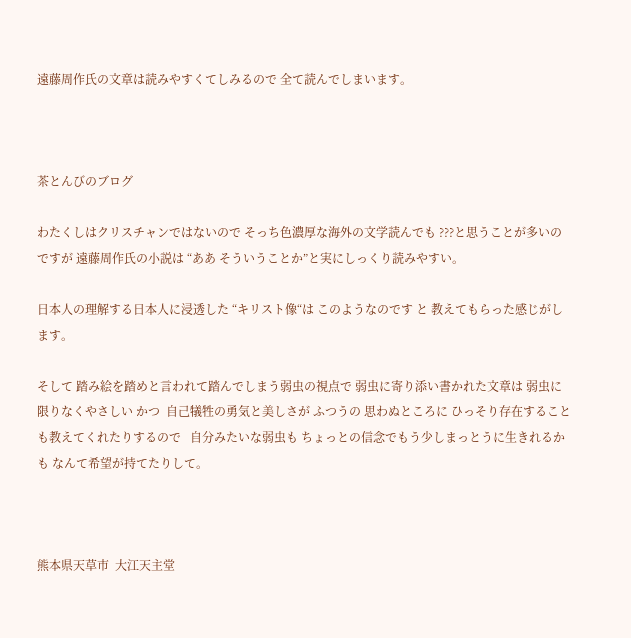遠藤周作氏の文章は読みやすくてしみるので 全て読んでしまいます。



茶とんびのブログ

わたくしはクリスチャンではないので そっち色濃厚な海外の文学読んでも ???と思うことが多いのですが 遠藤周作氏の小説は “ああ そういうことか”と実にしっくり読みやすい。

日本人の理解する日本人に浸透した “キリスト像“は このようなのです と 教えてもらった感じがします。

そして 踏み絵を踏めと言われて踏んでしまう弱虫の視点で 弱虫に寄り添い書かれた文章は 弱虫に限りなくやさしい かつ  自己犠牲の勇気と美しさが ふつうの 思わぬところに ひっそり存在することも教えてくれたりするので   自分みたいな弱虫も ちょっとの信念でもう少しまっとうに生きれるかも なんて希望が持てたりして。



熊本県天草市  大江天主堂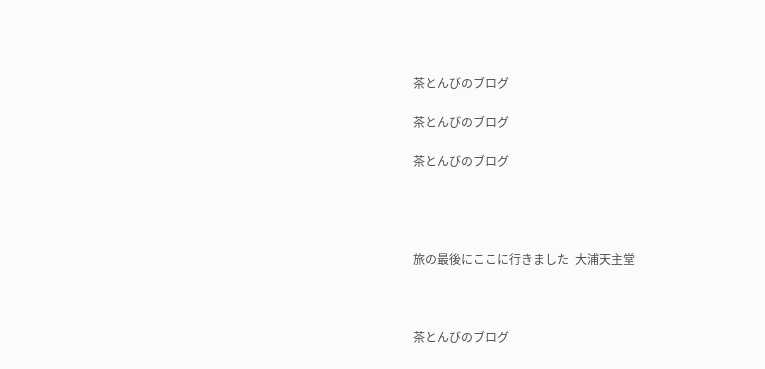茶とんびのブログ

茶とんびのブログ

茶とんびのブログ




旅の最後にここに行きました  大浦天主堂



茶とんびのブログ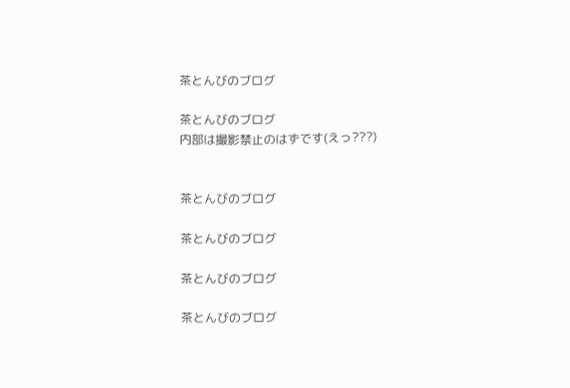茶とんびのブログ

茶とんびのブログ
内部は撮影禁止のはずです(えっ???)


茶とんびのブログ

茶とんびのブログ

茶とんびのブログ

茶とんびのブログ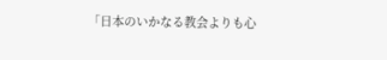「日本のいかなる教会よりも心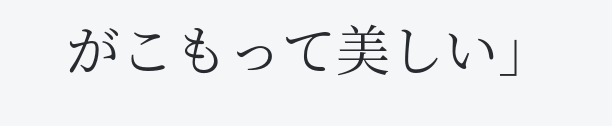がこもって美しい」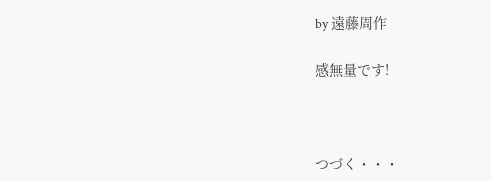by 遠藤周作

感無量です!



つづく・・・